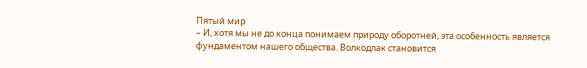Пятый мир
– И, хотя мы не до конца понимаем природу оборотней, эта особенность является фундаментом нашего общества. Волкодлак становится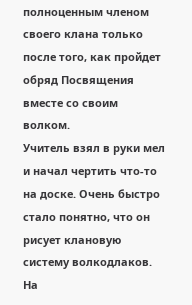полноценным членом своего клана только после того, как пройдет обряд Посвящения вместе со своим волком.
Учитель взял в руки мел и начал чертить что‑то на доске. Очень быстро стало понятно, что он рисует клановую систему волкодлаков. На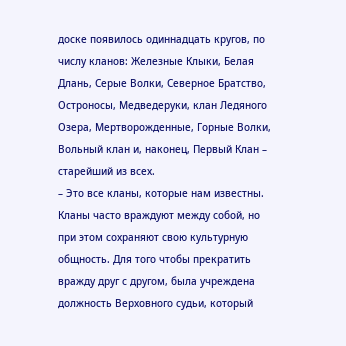доске появилось одиннадцать кругов, по числу кланов: Железные Клыки, Белая Длань, Серые Волки, Северное Братство, Остроносы, Медведеруки, клан Ледяного Озера, Мертворожденные, Горные Волки, Вольный клан и, наконец, Первый Клан – старейший из всех.
– Это все кланы, которые нам известны. Кланы часто враждуют между собой, но при этом сохраняют свою культурную общность. Для того чтобы прекратить вражду друг с другом, была учреждена должность Верховного судьи, который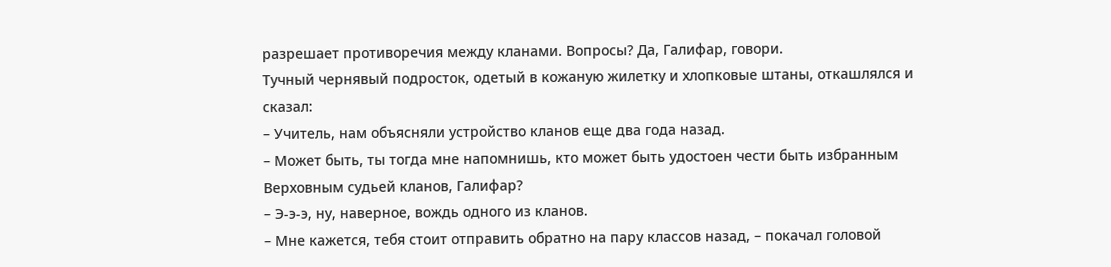разрешает противоречия между кланами. Вопросы? Да, Галифар, говори.
Тучный чернявый подросток, одетый в кожаную жилетку и хлопковые штаны, откашлялся и сказал:
– Учитель, нам объясняли устройство кланов еще два года назад.
– Может быть, ты тогда мне напомнишь, кто может быть удостоен чести быть избранным Верховным судьей кланов, Галифар?
– Э‑э‑э, ну, наверное, вождь одного из кланов.
– Мне кажется, тебя стоит отправить обратно на пару классов назад, – покачал головой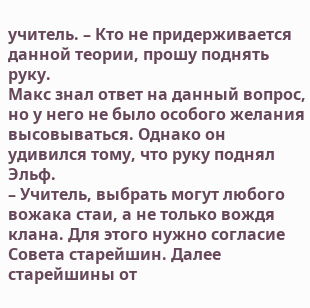учитель. – Кто не придерживается данной теории, прошу поднять руку.
Макс знал ответ на данный вопрос, но у него не было особого желания высовываться. Однако он удивился тому, что руку поднял Эльф.
– Учитель, выбрать могут любого вожака стаи, а не только вождя клана. Для этого нужно согласие Совета старейшин. Далее старейшины от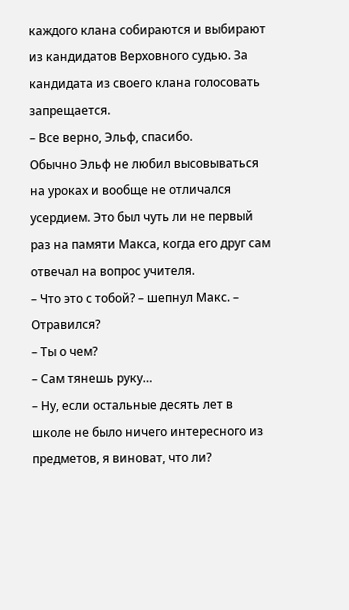каждого клана собираются и выбирают из кандидатов Верховного судью. За кандидата из своего клана голосовать запрещается.
– Все верно, Эльф, спасибо.
Обычно Эльф не любил высовываться на уроках и вообще не отличался усердием. Это был чуть ли не первый раз на памяти Макса, когда его друг сам отвечал на вопрос учителя.
– Что это с тобой? – шепнул Макс. – Отравился?
– Ты о чем?
– Сам тянешь руку…
– Ну, если остальные десять лет в школе не было ничего интересного из предметов, я виноват, что ли?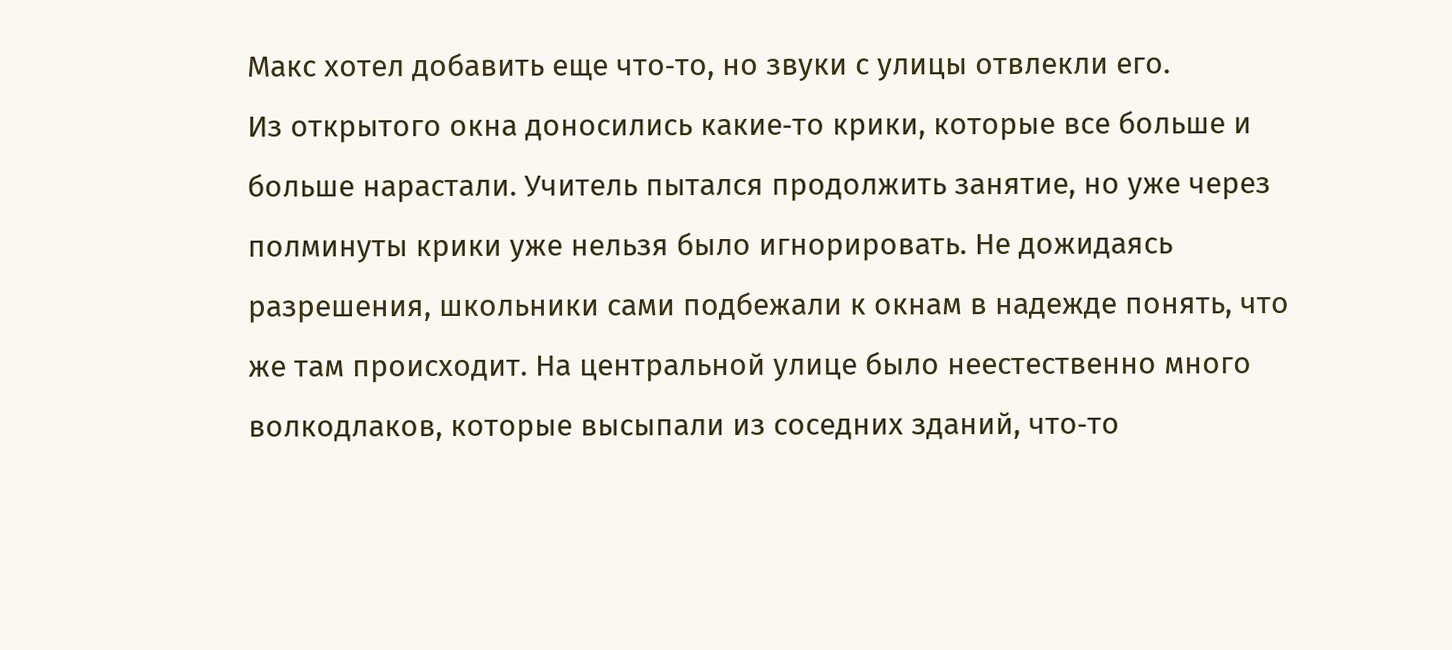Макс хотел добавить еще что‑то, но звуки с улицы отвлекли его.
Из открытого окна доносились какие‑то крики, которые все больше и больше нарастали. Учитель пытался продолжить занятие, но уже через полминуты крики уже нельзя было игнорировать. Не дожидаясь разрешения, школьники сами подбежали к окнам в надежде понять, что же там происходит. На центральной улице было неестественно много волкодлаков, которые высыпали из соседних зданий, что‑то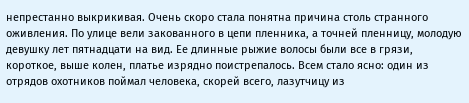непрестанно выкрикивая. Очень скоро стала понятна причина столь странного оживления. По улице вели закованного в цепи пленника, а точней пленницу, молодую девушку лет пятнадцати на вид. Ее длинные рыжие волосы были все в грязи, короткое, выше колен, платье изрядно поистрепалось. Всем стало ясно: один из отрядов охотников поймал человека, скорей всего, лазутчицу из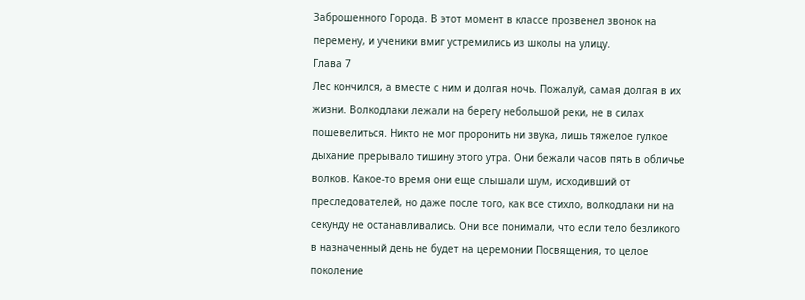Заброшенного Города. В этот момент в классе прозвенел звонок на перемену, и ученики вмиг устремились из школы на улицу.
Глава 7
Лес кончился, а вместе с ним и долгая ночь. Пожалуй, самая долгая в их жизни. Волкодлаки лежали на берегу небольшой реки, не в силах пошевелиться. Никто не мог проронить ни звука, лишь тяжелое гулкое дыхание прерывало тишину этого утра. Они бежали часов пять в обличье волков. Какое‑то время они еще слышали шум, исходивший от преследователей, но даже после того, как все стихло, волкодлаки ни на секунду не останавливались. Они все понимали, что если тело безликого в назначенный день не будет на церемонии Посвящения, то целое поколение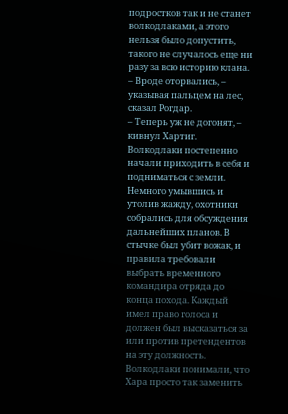подростков так и не станет волкодлаками, а этого нельзя было допустить, такого не случалось еще ни разу за всю историю клана.
– Вроде оторвались, – указывая пальцем на лес, сказал Рогдар.
– Теперь уж не догонят, – кивнул Хартиг.
Волкодлаки постепенно начали приходить в себя и подниматься с земли. Немного умывшись и утолив жажду, охотники собрались для обсуждения дальнейших планов. В стычке был убит вожак, и правила требовали выбрать временного командира отряда до конца похода. Каждый имел право голоса и должен был высказаться за или против претендентов на эту должность. Волкодлаки понимали, что Хара просто так заменить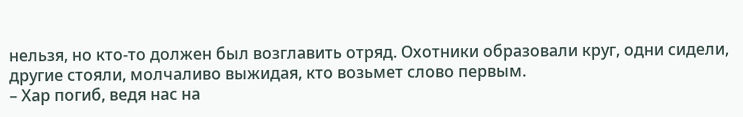нельзя, но кто‑то должен был возглавить отряд. Охотники образовали круг, одни сидели, другие стояли, молчаливо выжидая, кто возьмет слово первым.
– Хар погиб, ведя нас на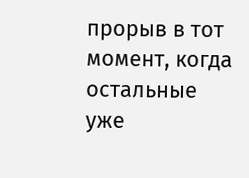прорыв в тот момент, когда остальные уже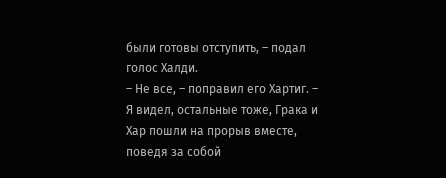были готовы отступить, – подал голос Халди.
– Не все, – поправил его Хартиг. – Я видел, остальные тоже, Грака и Хар пошли на прорыв вместе, поведя за собой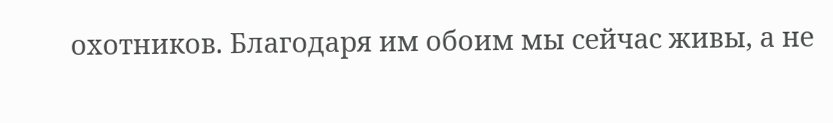охотников. Благодаря им обоим мы сейчас живы, а не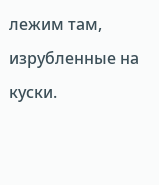лежим там, изрубленные на куски.